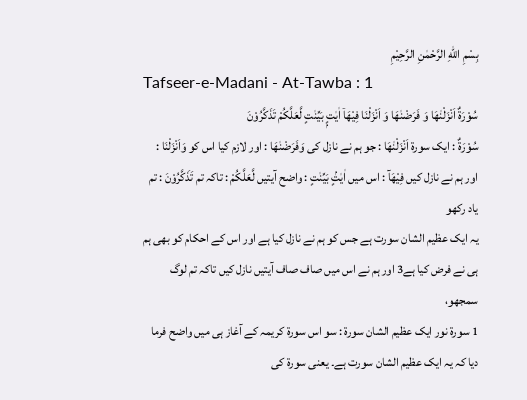بِسْمِ اللّٰهِ الرَّحْمٰنِ الرَّحِيْمِ
Tafseer-e-Madani - At-Tawba : 1
سُوْرَةٌ اَنْزَلْنٰهَا وَ فَرَضْنٰهَا وَ اَنْزَلْنَا فِیْهَاۤ اٰیٰتٍۭ بَیِّنٰتٍ لَّعَلَّكُمْ تَذَكَّرُوْنَ
سُوْرَةٌ : ایک سورة اَنْزَلْنٰهَا : جو ہم نے نازل کی وَفَرَضْنٰهَا : اور لازم کیا اس کو وَاَنْزَلْنَا : اور ہم نے نازل کیں فِيْهَآ : اس میں اٰيٰتٍۢ بَيِّنٰتٍ : واضح آیتیں لَّعَلَّكُمْ : تاکہ تم تَذَكَّرُوْنَ : تم یاد رکھو
یہ ایک عظیم الشان سورت ہے جس کو ہم نے نازل کیا ہے اور اس کے احکام کو بھی ہم ہی نے فرض کیا ہے3 اور ہم نے اس میں صاف صاف آیتیں نازل کیں تاکہ تم لوگ سمجھو،
1 سورة نور ایک عظیم الشان سورة : سو اس سورة کریمہ کے آغاز ہی میں واضح فرما دیا کہ یہ ایک عظیم الشان سورت ہے۔ یعنی سورة کی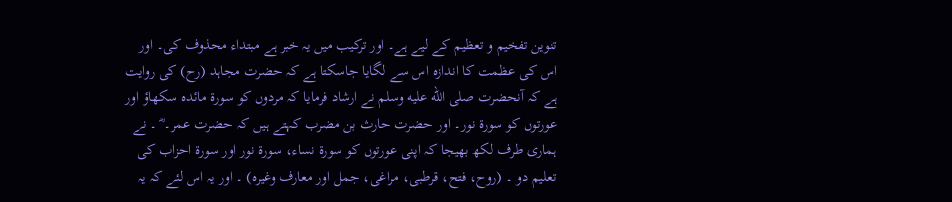تنوین تفخیم و تعظیم کے لیے ہے۔ اور ترکیب میں یہ خبر ہے مبتداء محذوف کی۔ اور اس کی عظمت کا اندازہ اس سے لگایا جاسکتا ہے کہ حضرت مجاہد (رح) کی روایت ہے کہ آنحضرت صلى الله عليه وسلم نے ارشاد فرمایا کہ مردوں کو سورة مائدہ سکھاؤ اور عورتوں کو سورة نور۔ اور حضرت حارث بن مضرب کہتے ہیں کہ حضرت عمر۔ ؓ ۔ نے ہماری طرف لکھ بھیجا کہ اپنی عورتوں کو سورة نساء، سورة نور اور سورة احزاب کی تعلیم دو ۔ (روح، فتح، قرطبی، مراغی، جمل اور معارف وغیرہ) ۔ اور یہ اس لئے کہ یہ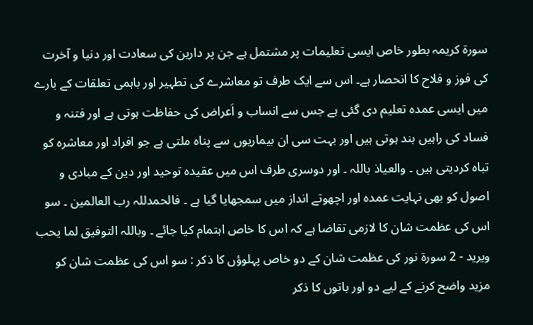سورة کریمہ بطور خاص ایسی تعلیمات پر مشتمل ہے جن پر دارین کی سعادت اور دنیا و آخرت کی فوز و فلاح کا انحصار ہے۔ اس سے ایک طرف تو معاشرے کی تطہیر اور باہمی تعلقات کے بارے میں ایسی عمدہ تعلیم دی گئی ہے جس سے انساب و اَعراض کی حفاظت ہوتی ہے اور فتنہ و فساد کی راہیں بند ہوتی ہیں اور بہت سی ان بیماریوں سے پناہ ملتی ہے جو افراد اور معاشرہ کو تباہ کردیتی ہیں ۔ والعیاذ باللہ ۔ اور دوسری طرف اس میں عقیدہ توحید اور دین کے مبادی و اصول کو بھی نہایت عمدہ اور اچھوتے انداز میں سمجھایا گیا ہے ۔ فالحمدللہ رب العالمین ۔ سو اس کی عظمت شان کا لازمی تقاضا ہے کہ اس کا خاص اہتمام کیا جائے ۔ وباللہ التوفیق لما یحب ویرید - 2 سورة نور کی عظمت شان کے دو خاص پہلوؤں کا ذکر : سو اس کی عظمت شان کو مزید واضح کرنے کے لیے دو اور باتوں کا ذکر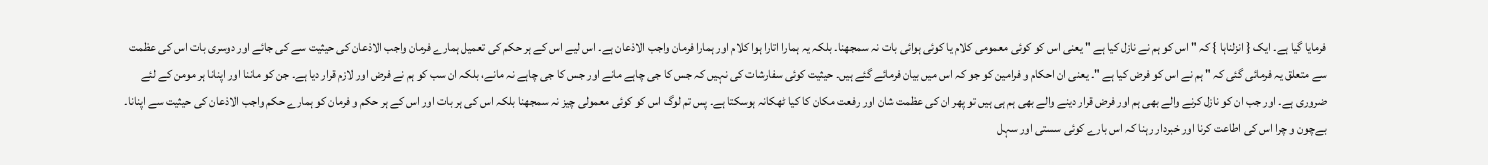فرمایا گیا ہے۔ ایک { انزلناہا } کہ " اس کو ہم نے نازل کیا ہے " یعنی اس کو کوئی معمومی کلام یا کوئی ہوائی بات نہ سمجھنا۔ بلکہ یہ ہمارا اتارا ہوا کلام اور ہمارا فرمان واجب الاذعان ہے۔ اس لیے اس کے ہر حکم کی تعمیل ہمارے فرمان واجب الاذعان کی حیثیت سے کی جائے اور دوسری بات اس کی عظمت سے متعلق یہ فرمائی گئی کہ " ہم نے اس کو فرض کیا ہے "۔ یعنی ان احکام و فرامین کو جو کہ اس میں بیان فرمائے گئے ہیں۔ حیثیت کوئی سفارشات کی نہیں کہ جس کا جی چاہے مانے اور جس کا جی چاہے نہ مانے، بلکہ ان سب کو ہم نے فرض اور لازم قرار دیا ہے۔ جن کو ماننا اور اپنانا ہر مومن کے لئے ضروری ہے۔ اور جب ان کو نازل کرنے والے بھی ہم اور فرض قرار دینے والے بھی ہم ہی ہیں تو پھر ان کی عظمت شان اور رفعت مکان کا کیا ٹھکانہ ہوسکتا ہے۔ پس تم لوگ اس کو کوئی معمولی چیز نہ سمجھنا بلکہ اس کی ہر بات اور اس کے ہر حکم و فرمان کو ہمارے حکم واجب الاذعان کی حیثیت سے اپنانا۔ بےچون و چرا اس کی اطاعت کرنا اور خبردار رہنا کہ اس بارے کوئی سستی اور سہل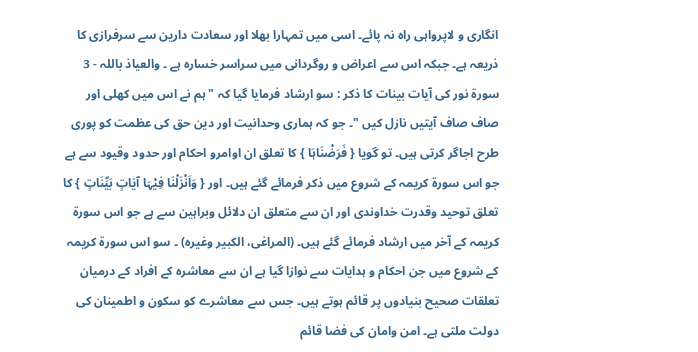انگاری و لاپرواہی راہ نہ پائے۔ اسی میں تمہارا بھلا اور سعادت دارین سے سرفرازی کا ذریعہ ہے۔ جبکہ اس سے اعراض و روگردانی میں سراسر خسارہ ہے ۔ والعیاذ باللہ - 3 سورة نور کی آیات بینات کا ذکر : سو ارشاد فرمایا گیا کہ " ہم نے اس میں کھلی اور صاف صاف آیتیں نازل کیں "۔ جو کہ ہماری وحدانیت اور دین حق کی عظمت کو پوری طرح اجاگر کرتی ہیں۔ تو گویا { فَرَضْنَاہَا } کا تعلق ان اوامرو احکام اور حدود وقیود سے ہے جو اس سورة کریمہ کے شروع میں ذکر فرمائے گئے ہیں۔ اور { وَاَنْزَلْنَا فِیْہَا آیَاتٍ بَیِّنَاتٍ } کا تعلق توحید وقدرت خداوندی اور ان سے متعلق ان دلائل وبراہین سے ہے جو اس سورة کریمہ کے آخر میں ارشاد فرمائے گئے ہیں۔ (المراغی، الکبیر وغیرہ) ۔ سو اس سورة کریمہ کے شروع میں جن احکام و ہدایات سے نوازا گیا ہے ان سے معاشرہ کے افراد کے درمیان تعلقات صحیح بنیادوں پر قائم ہوتے ہیں۔ جس سے معاشرے کو سکون و اطمینان کی دولت ملتی ہے۔ امن وامان کی فضا قائم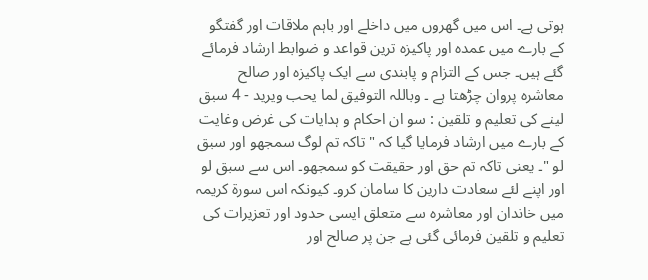ہوتی ہے۔ اس میں گھروں میں داخلے اور باہم ملاقات اور گفتگو کے بارے میں عمدہ اور پاکیزہ ترین قواعد و ضوابط ارشاد فرمائے گئے ہیں۔ جس کے التزام و پابندی سے ایک پاکیزہ اور صالح معاشرہ پروان چڑھتا ہے ۔ وباللہ التوفیق لما یحب ویرید - 4 سبق لینے کی تعلیم و تلقین : سو ان احکام و ہدایات کی غرض وغایت کے بارے میں ارشاد فرمایا گیا کہ " تاکہ تم لوگ سمجھو اور سبق لو "۔ یعنی تاکہ تم حق اور حقیقت کو سمجھو۔ اس سے سبق لو اور اپنے لئے سعادت دارین کا سامان کرو۔ کیونکہ اس سورة کریمہ میں خاندان اور معاشرہ سے متعلق ایسی حدود اور تعزیرات کی تعلیم و تلقین فرمائی گئی ہے جن پر صالح اور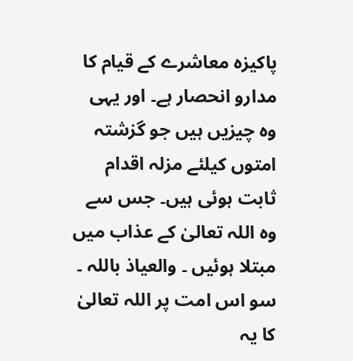پاکیزہ معاشرے کے قیام کا مدارو انحصار ہے۔ اور یہی وہ چیزیں ہیں جو گزشتہ امتوں کیلئے مزلہ اقدام ثابت ہوئی ہیں۔ جس سے وہ اللہ تعالیٰ کے عذاب میں مبتلا ہوئیں ۔ والعیاذ باللہ ۔ سو اس امت پر اللہ تعالیٰ کا یہ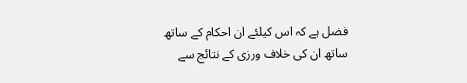فضل ہے کہ اس کیلئے ان احکام کے ساتھ ساتھ ان کی خلاف ورزی کے نتائج سے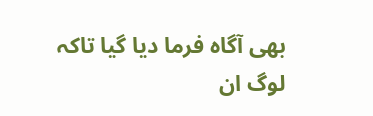بھی آگاہ فرما دیا گیا تاکہ لوگ ان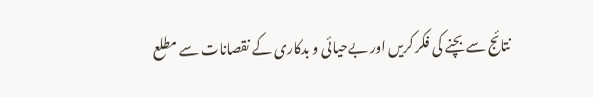نتائج سے بچنے کی فکر کریں اور بےحیائی و بدکاری کے نقصانات سے مطلع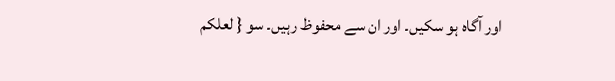اور آگاہ ہو سکیں۔ اور ان سے محفوظ رہیں۔ سو { لعلکم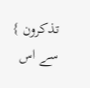تذکرون } سے اس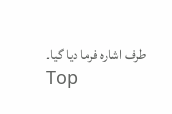طرف اشارہ فرما دیا گیا۔
Top